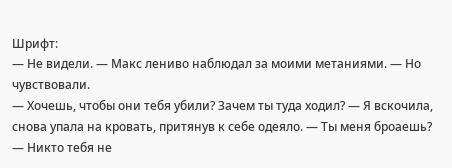Шрифт:
— Не видели. — Макс лениво наблюдал за моими метаниями. — Но чувствовали.
— Хочешь, чтобы они тебя убили? Зачем ты туда ходил? — Я вскочила, снова упала на кровать, притянув к себе одеяло. — Ты меня броаешь?
— Никто тебя не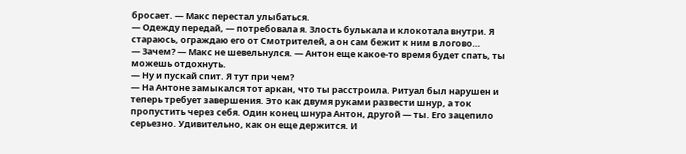бросает. — Макс перестал улыбаться.
— Одежду передай, — потребовала я. Злость булькала и клокотала внутри. Я стараюсь, ограждаю его от Смотрителей, а он сам бежит к ним в логово…
— Зачем? — Макс не шевельнулся. — Антон еще какое-то время будет спать, ты можешь отдохнуть.
— Ну и пускай спит. Я тут при чем?
— На Антоне замыкался тот аркан, что ты расстроила. Ритуал был нарушен и теперь требует завершения. Это как двумя руками развести шнур, а ток пропустить через себя. Один конец шнура Антон, другой — ты. Его зацепило серьезно. Удивительно, как он еще держится. И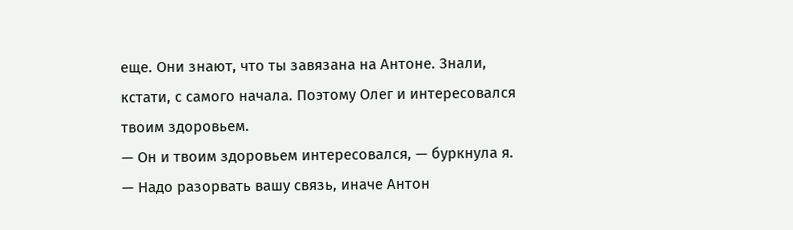еще. Они знают, что ты завязана на Антоне. Знали, кстати, с самого начала. Поэтому Олег и интересовался твоим здоровьем.
— Он и твоим здоровьем интересовался, — буркнула я.
— Надо разорвать вашу связь, иначе Антон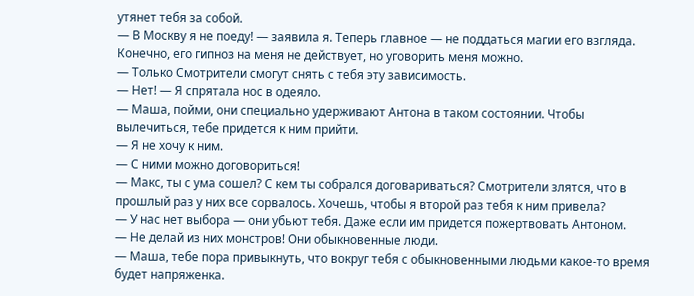утянет тебя за собой.
— В Москву я не поеду! — заявила я. Теперь главное — не поддаться магии его взгляда. Конечно, его гипноз на меня не действует, но уговорить меня можно.
— Только Смотрители смогут снять с тебя эту зависимость.
— Нет! — Я спрятала нос в одеяло.
— Маша, пойми, они специально удерживают Антона в таком состоянии. Чтобы вылечиться, тебе придется к ним прийти.
— Я не хочу к ним.
— С ними можно договориться!
— Макс, ты с ума сошел? С кем ты собрался договариваться? Смотрители злятся, что в прошлый раз у них все сорвалось. Хочешь, чтобы я второй раз тебя к ним привела?
— У нас нет выбора — они убьют тебя. Даже если им придется пожертвовать Антоном.
— Не делай из них монстров! Они обыкновенные люди.
— Маша, тебе пора привыкнуть, что вокруг тебя с обыкновенными людьми какое-то время будет напряженка.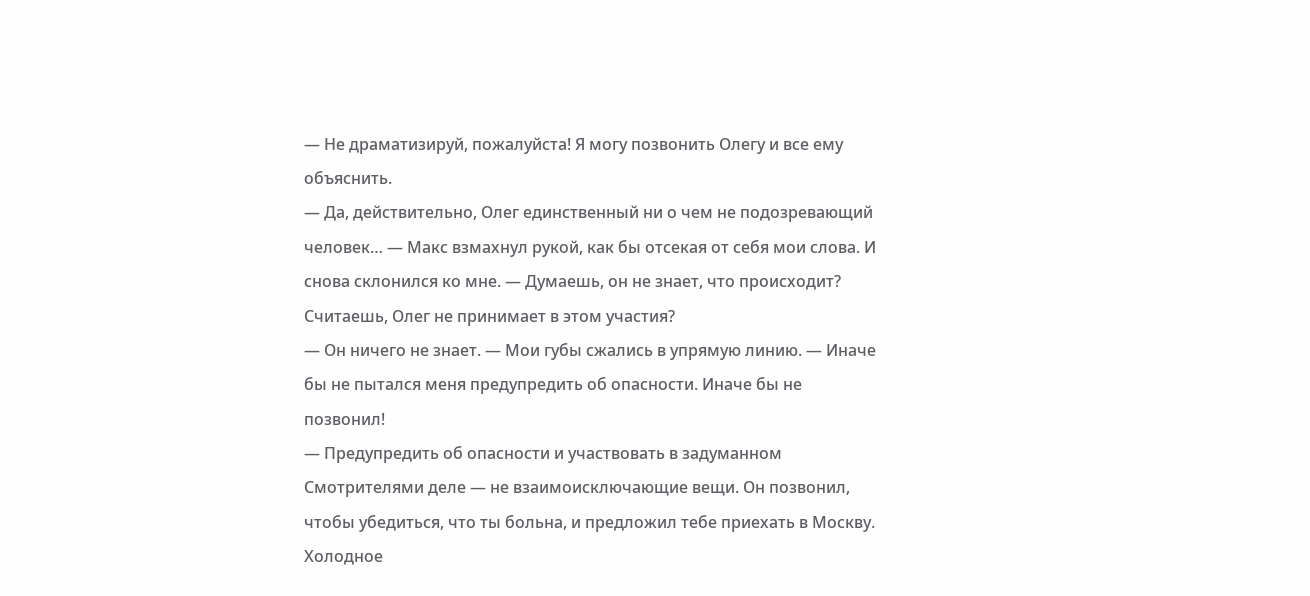— Не драматизируй, пожалуйста! Я могу позвонить Олегу и все ему объяснить.
— Да, действительно, Олег единственный ни о чем не подозревающий человек… — Макс взмахнул рукой, как бы отсекая от себя мои слова. И снова склонился ко мне. — Думаешь, он не знает, что происходит? Считаешь, Олег не принимает в этом участия?
— Он ничего не знает. — Мои губы сжались в упрямую линию. — Иначе бы не пытался меня предупредить об опасности. Иначе бы не позвонил!
— Предупредить об опасности и участвовать в задуманном Смотрителями деле — не взаимоисключающие вещи. Он позвонил, чтобы убедиться, что ты больна, и предложил тебе приехать в Москву.
Холодное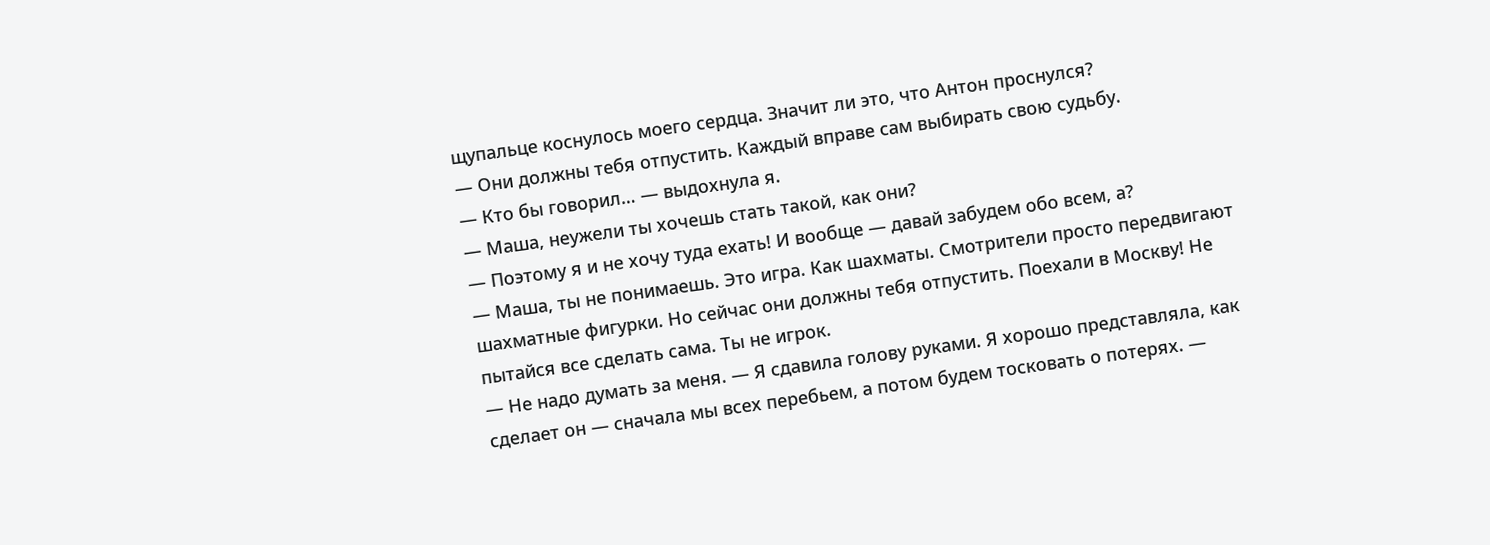щупальце коснулось моего сердца. Значит ли это, что Антон проснулся?
— Они должны тебя отпустить. Каждый вправе сам выбирать свою судьбу.
— Кто бы говорил… — выдохнула я.
— Маша, неужели ты хочешь стать такой, как они?
— Поэтому я и не хочу туда ехать! И вообще — давай забудем обо всем, а?
— Маша, ты не понимаешь. Это игра. Как шахматы. Смотрители просто передвигают шахматные фигурки. Но сейчас они должны тебя отпустить. Поехали в Москву! Не пытайся все сделать сама. Ты не игрок.
— Не надо думать за меня. — Я сдавила голову руками. Я хорошо представляла, как сделает он — сначала мы всех перебьем, а потом будем тосковать о потерях. —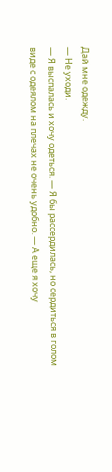Дай мне одежду.
— Не уходи.
— Я выспалась и хочу одеться. — Я бы рассердилась, но сердиться в голом виде с одеялом на плечах не очень удобно. — А еще я хочу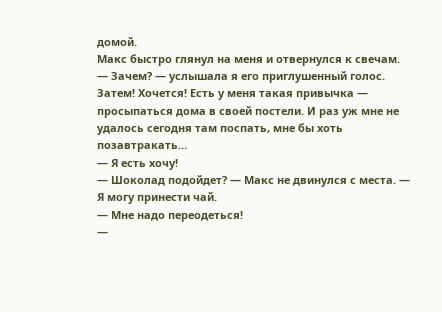домой.
Макс быстро глянул на меня и отвернулся к свечам.
— Зачем? — услышала я его приглушенный голос.
Затем! Хочется! Есть у меня такая привычка — просыпаться дома в своей постели. И раз уж мне не удалось сегодня там поспать, мне бы хоть позавтракать…
— Я есть хочу!
— Шоколад подойдет? — Макс не двинулся с места. — Я могу принести чай.
— Мне надо переодеться!
—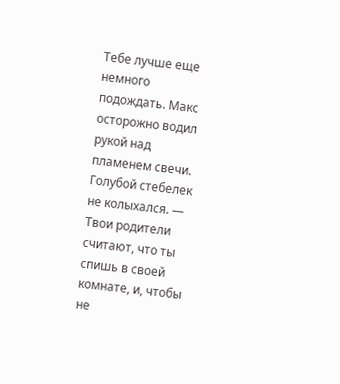Тебе лучше еще немного подождать. Макс осторожно водил рукой над пламенем свечи. Голубой стебелек не колыхался. — Твои родители считают, что ты спишь в своей комнате, и, чтобы не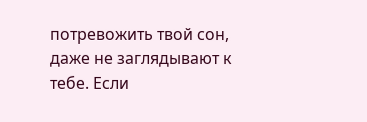потревожить твой сон, даже не заглядывают к тебе. Если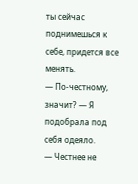ты сейчас поднимешься к себе, придется все менять.
— По-честному, значит? — Я подобрала под себя одеяло.
— Честнее не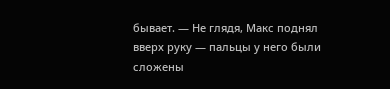бывает. — Не глядя, Макс поднял вверх руку — пальцы у него были сложены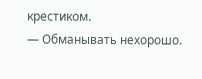крестиком.
— Обманывать нехорошо.